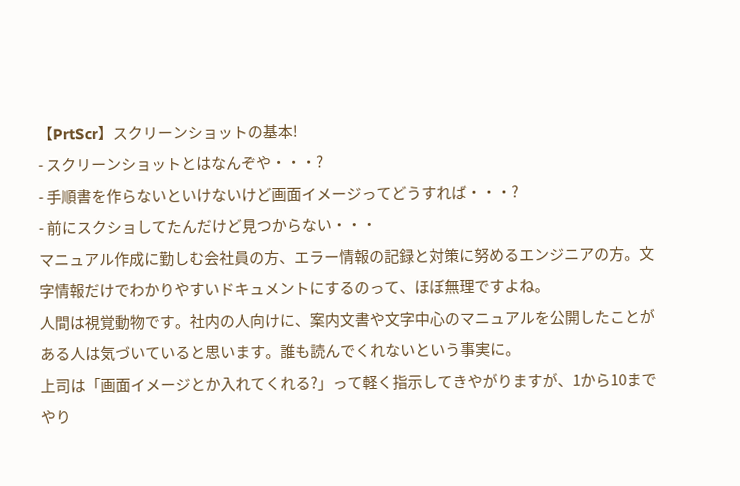【PrtScr】スクリーンショットの基本!
- スクリーンショットとはなんぞや・・・?
- 手順書を作らないといけないけど画面イメージってどうすれば・・・?
- 前にスクショしてたんだけど見つからない・・・
マニュアル作成に勤しむ会社員の方、エラー情報の記録と対策に努めるエンジニアの方。文字情報だけでわかりやすいドキュメントにするのって、ほぼ無理ですよね。
人間は視覚動物です。社内の人向けに、案内文書や文字中心のマニュアルを公開したことがある人は気づいていると思います。誰も読んでくれないという事実に。
上司は「画面イメージとか入れてくれる?」って軽く指示してきやがりますが、1から10までやり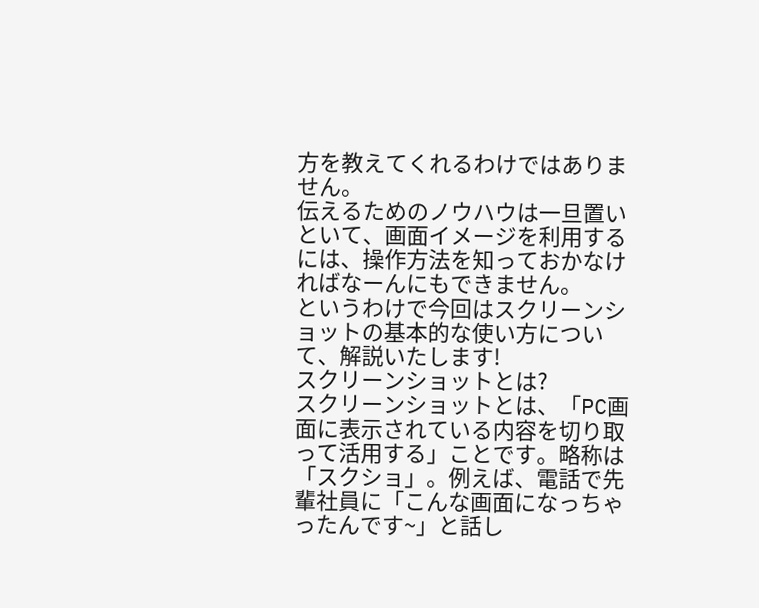方を教えてくれるわけではありません。
伝えるためのノウハウは一旦置いといて、画面イメージを利用するには、操作方法を知っておかなければなーんにもできません。
というわけで今回はスクリーンショットの基本的な使い方について、解説いたします!
スクリーンショットとは?
スクリーンショットとは、「PC画面に表示されている内容を切り取って活用する」ことです。略称は「スクショ」。例えば、電話で先輩社員に「こんな画面になっちゃったんです~」と話し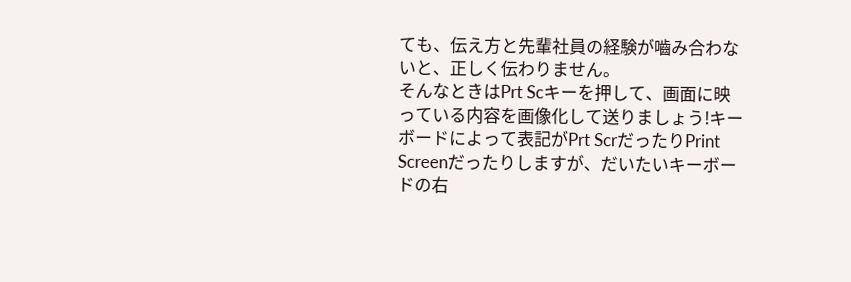ても、伝え方と先輩社員の経験が嚙み合わないと、正しく伝わりません。
そんなときはPrt Scキーを押して、画面に映っている内容を画像化して送りましょう!キーボードによって表記がPrt ScrだったりPrint Screenだったりしますが、だいたいキーボードの右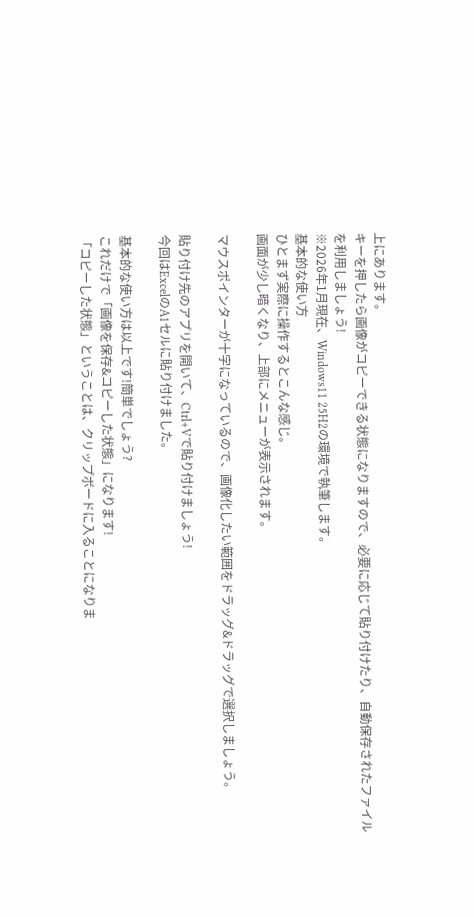上にあります。
キーを押したら画像がコピーできる状態になりますので、必要に応じて貼り付けたり、自動保存されたファイルを利用しましょう!
※2026年1月現在、Windows11 25H2の環境で執筆します。
基本的な使い方
ひとまず実際に操作するとこんな感じ。
画面が少し暗くなり、上部にメニューが表示されます。

マウスポインターが十字になっているので、画像化したい範囲をドラッグ&ドラッグで選択しましょう。

貼り付け先のアプリを開いて、Ctrl+Vで貼り付けましょう!
今回はExcelのA1セルに貼り付けました。

基本的な使い方は以上です!簡単でしょう?
これだけで「画像を保存&コピーした状態」になります!
「コピーした状態」ということは、クリップボードに入ることになりま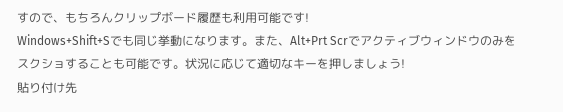すので、もちろんクリップボード履歴も利用可能です!
Windows+Shift+Sでも同じ挙動になります。また、Alt+Prt Scrでアクティブウィンドウのみをスクショすることも可能です。状況に応じて適切なキーを押しましょう!
貼り付け先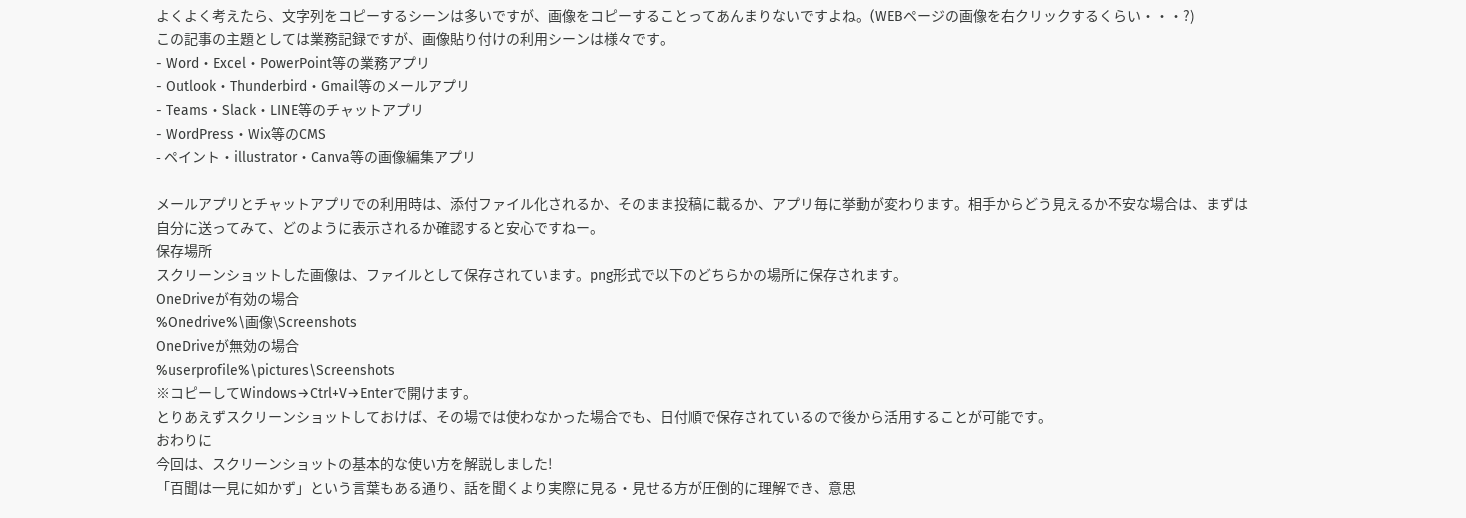よくよく考えたら、文字列をコピーするシーンは多いですが、画像をコピーすることってあんまりないですよね。(WEBページの画像を右クリックするくらい・・・?)
この記事の主題としては業務記録ですが、画像貼り付けの利用シーンは様々です。
- Word・Excel・PowerPoint等の業務アプリ
- Outlook・Thunderbird・Gmail等のメールアプリ
- Teams・Slack・LINE等のチャットアプリ
- WordPress・Wix等のCMS
- ペイント・illustrator・Canva等の画像編集アプリ

メールアプリとチャットアプリでの利用時は、添付ファイル化されるか、そのまま投稿に載るか、アプリ毎に挙動が変わります。相手からどう見えるか不安な場合は、まずは自分に送ってみて、どのように表示されるか確認すると安心ですねー。
保存場所
スクリーンショットした画像は、ファイルとして保存されています。png形式で以下のどちらかの場所に保存されます。
OneDriveが有効の場合
%Onedrive%\画像\Screenshots
OneDriveが無効の場合
%userprofile%\pictures\Screenshots
※コピーしてWindows→Ctrl+V→Enterで開けます。
とりあえずスクリーンショットしておけば、その場では使わなかった場合でも、日付順で保存されているので後から活用することが可能です。
おわりに
今回は、スクリーンショットの基本的な使い方を解説しました!
「百聞は一見に如かず」という言葉もある通り、話を聞くより実際に見る・見せる方が圧倒的に理解でき、意思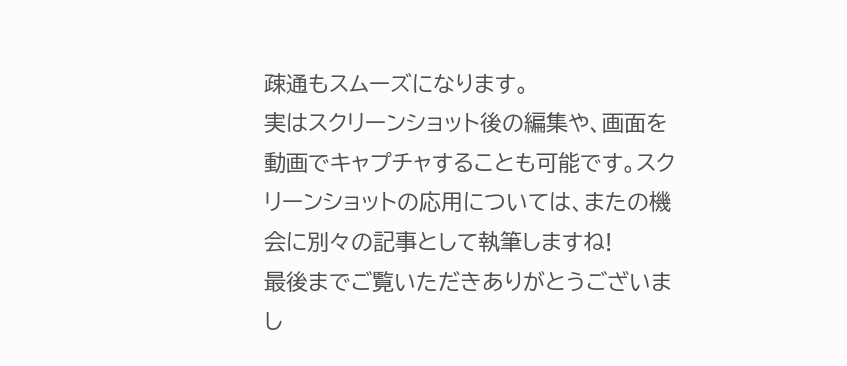疎通もスムーズになります。
実はスクリーンショット後の編集や、画面を動画でキャプチャすることも可能です。スクリーンショットの応用については、またの機会に別々の記事として執筆しますね!
最後までご覧いただきありがとうございまし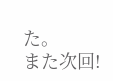た。
また次回!